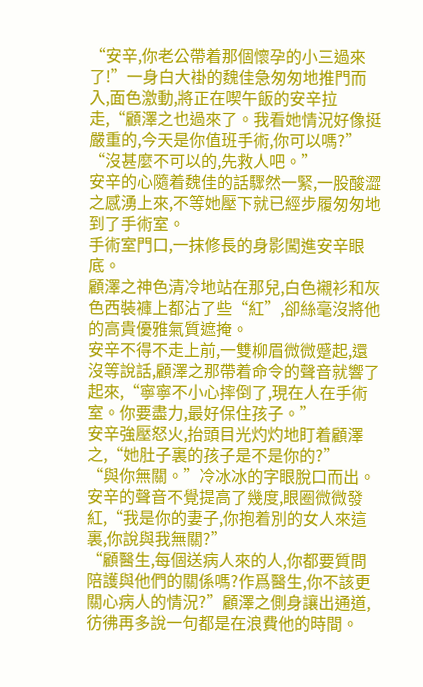“安辛,你老公帶着那個懷孕的小三過來了!”一身白大褂的魏佳急匆匆地推門而入,面色激動,將正在喫午飯的安辛拉走,“顧澤之也過來了。我看她情況好像挺嚴重的,今天是你值班手術,你可以嗎?”
“沒甚麼不可以的,先救人吧。”
安辛的心隨着魏佳的話驟然一緊,一股酸澀之感湧上來,不等她壓下就已經步履匆匆地到了手術室。
手術室門口,一抹修長的身影闖進安辛眼底。
顧澤之神色清冷地站在那兒,白色襯衫和灰色西裝褲上都沾了些“紅”,卻絲毫沒將他的高貴優雅氣質遮掩。
安辛不得不走上前,一雙柳眉微微蹙起,還沒等說話,顧澤之那帶着命令的聲音就響了起來,“寧寧不小心摔倒了,現在人在手術室。你要盡力,最好保住孩子。”
安辛強壓怒火,抬頭目光灼灼地盯着顧澤之,“她肚子裏的孩子是不是你的?”
“與你無關。”冷冰冰的字眼脫口而出。
安辛的聲音不覺提高了幾度,眼圈微微發紅,“我是你的妻子,你抱着別的女人來這裏,你說與我無關?”
“顧醫生,每個送病人來的人,你都要質問陪護與他們的關係嗎?作爲醫生,你不該更關心病人的情況?”顧澤之側身讓出通道,彷彿再多說一句都是在浪費他的時間。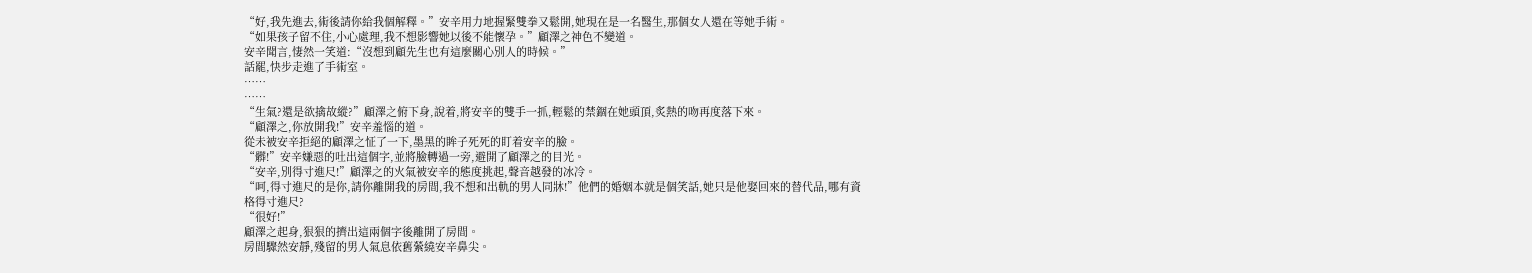“好,我先進去,術後請你給我個解釋。”安辛用力地握緊雙拳又鬆開,她現在是一名醫生,那個女人還在等她手術。
“如果孩子留不住,小心處理,我不想影響她以後不能懷孕。”顧澤之神色不變道。
安辛聞言,悽然一笑道:“沒想到顧先生也有這麼關心別人的時候。”
話罷,快步走進了手術室。
……
……
“生氣?還是欲擒故縱?”顧澤之俯下身,說着,將安辛的雙手一抓,輕鬆的禁錮在她頭頂,炙熱的吻再度落下來。
“顧澤之,你放開我!”安辛羞惱的道。
從未被安辛拒絕的顧澤之怔了一下,墨黑的眸子死死的盯着安辛的臉。
“髒!”安辛嫌惡的吐出這個字,並將臉轉過一旁,避開了顧澤之的目光。
“安辛,別得寸進尺!”顧澤之的火氣被安辛的態度挑起,聲音越發的冰冷。
“呵,得寸進尺的是你,請你離開我的房間,我不想和出軌的男人同牀!”他們的婚姻本就是個笑話,她只是他娶回來的替代品,哪有資格得寸進尺?
“很好!”
顧澤之起身,狠狠的擠出這兩個字後離開了房間。
房間驟然安靜,殘留的男人氣息依舊縈繞安辛鼻尖。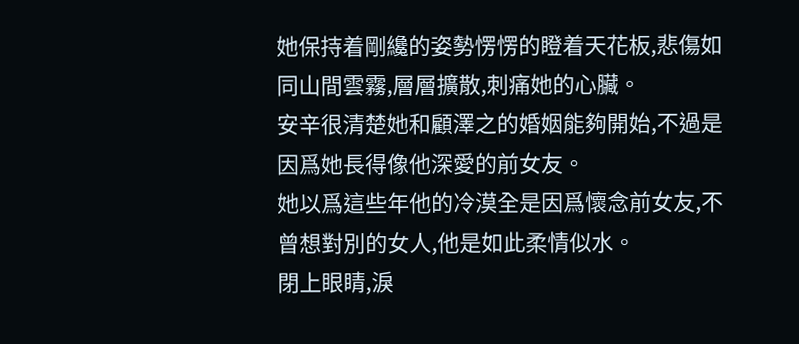她保持着剛纔的姿勢愣愣的瞪着天花板,悲傷如同山間雲霧,層層擴散,刺痛她的心臟。
安辛很清楚她和顧澤之的婚姻能夠開始,不過是因爲她長得像他深愛的前女友。
她以爲這些年他的冷漠全是因爲懷念前女友,不曾想對別的女人,他是如此柔情似水。
閉上眼睛,淚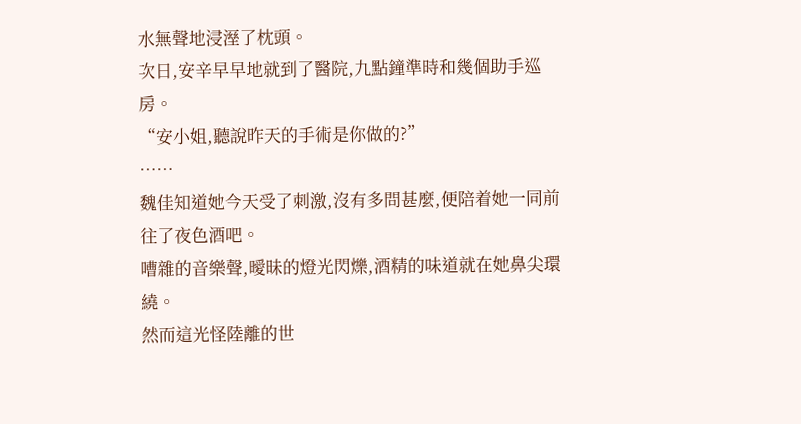水無聲地浸溼了枕頭。
次日,安辛早早地就到了醫院,九點鐘準時和幾個助手巡房。
“安小姐,聽說昨天的手術是你做的?”
……
魏佳知道她今天受了刺激,沒有多問甚麼,便陪着她一同前往了夜色酒吧。
嘈雜的音樂聲,曖昧的燈光閃爍,酒精的味道就在她鼻尖環繞。
然而這光怪陸離的世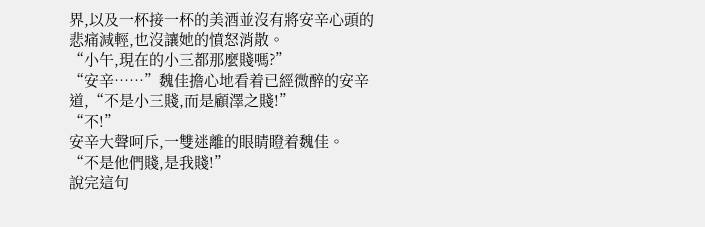界,以及一杯接一杯的美酒並沒有將安辛心頭的悲痛減輕,也沒讓她的憤怒消散。
“小午,現在的小三都那麼賤嗎?”
“安辛……”魏佳擔心地看着已經微醉的安辛道,“不是小三賤,而是顧澤之賤!”
“不!”
安辛大聲呵斥,一雙迷離的眼睛瞪着魏佳。
“不是他們賤,是我賤!”
說完這句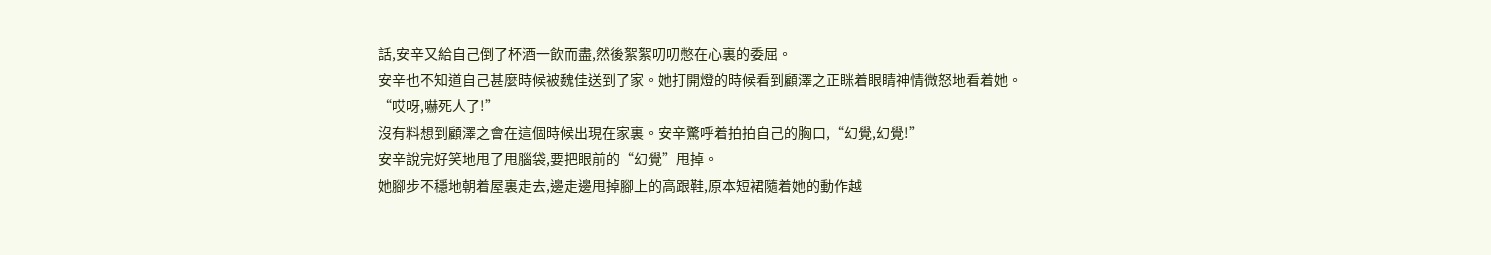話,安辛又給自己倒了杯酒一飲而盡,然後絮絮叨叨憋在心裏的委屈。
安辛也不知道自己甚麼時候被魏佳送到了家。她打開燈的時候看到顧澤之正眯着眼睛神情微怒地看着她。
“哎呀,嚇死人了!”
沒有料想到顧澤之會在這個時候出現在家裏。安辛驚呼着拍拍自己的胸口,“幻覺,幻覺!”
安辛說完好笑地甩了甩腦袋,要把眼前的“幻覺”甩掉。
她腳步不穩地朝着屋裏走去,邊走邊甩掉腳上的高跟鞋,原本短裙隨着她的動作越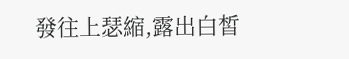發往上瑟縮,露出白皙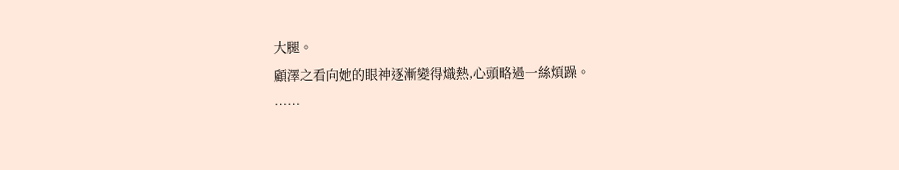大腿。
顧澤之看向她的眼神逐漸變得熾熱,心頭略過一絲煩躁。
……